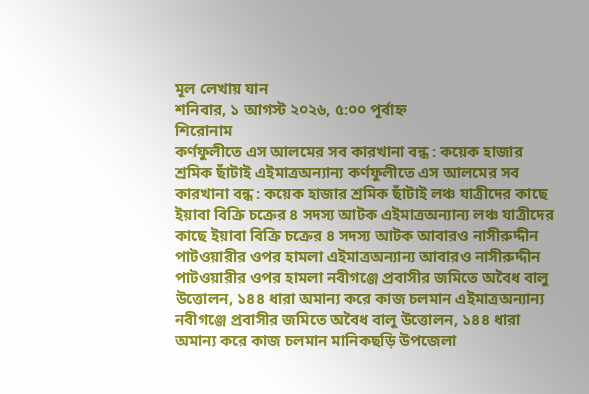মূল লেখায় যান
শনিবার, ১ আগস্ট ২০২৬, ৫:০০ পূর্বাহ্ন
শিরোনাম
কর্ণফুলীতে এস আলমের সব কারখানা বন্ধ : কয়েক হাজার শ্রমিক ছাঁটাই এইমাত্রঅন্যান্য কর্ণফুলীতে এস আলমের সব কারখানা বন্ধ : কয়েক হাজার শ্রমিক ছাঁটাই লঞ্চ যাত্রীদের কাছে ইয়াবা বিক্রি চক্রের ৪ সদস্য আটক এইমাত্রঅন্যান্য লঞ্চ যাত্রীদের কাছে ইয়াবা বিক্রি চক্রের ৪ সদস্য আটক আবারও নাসীরুদ্দীন পাটওয়ারীর ওপর হামলা এইমাত্রঅন্যান্য আবারও নাসীরুদ্দীন পাটওয়ারীর ওপর হামলা নবীগঞ্জে প্রবাসীর জমিতে অবৈধ বালু উত্তোলন, ১৪৪ ধারা অমান্য করে কাজ চলমান এইমাত্রঅন্যান্য নবীগঞ্জে প্রবাসীর জমিতে অবৈধ বালু উত্তোলন, ১৪৪ ধারা অমান্য করে কাজ চলমান মানিকছড়ি উপজেলা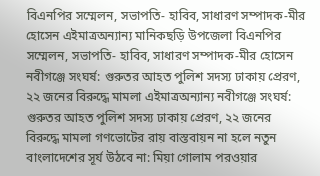বিএনপির সম্মেলন, সভাপতি- হাবিব, সাধারণ সম্পাদক-মীর হোসেন এইমাত্রঅন্যান্য মানিকছড়ি উপজেলা বিএনপির সম্মেলন, সভাপতি- হাবিব, সাধারণ সম্পাদক-মীর হোসেন নবীগঞ্জে সংঘর্ষ: গুরুতর আহত পুলিশ সদস্য ঢাকায় প্রেরণ, ২২ জনের বিরুদ্ধে মামলা এইমাত্রঅন্যান্য নবীগঞ্জে সংঘর্ষ: গুরুতর আহত পুলিশ সদস্য ঢাকায় প্রেরণ, ২২ জনের বিরুদ্ধে মামলা গণভোটের রায় বাস্তবায়ন না হলে নতুন বাংলাদেশের সূর্য উঠবে না: মিয়া গোলাম পরওয়ার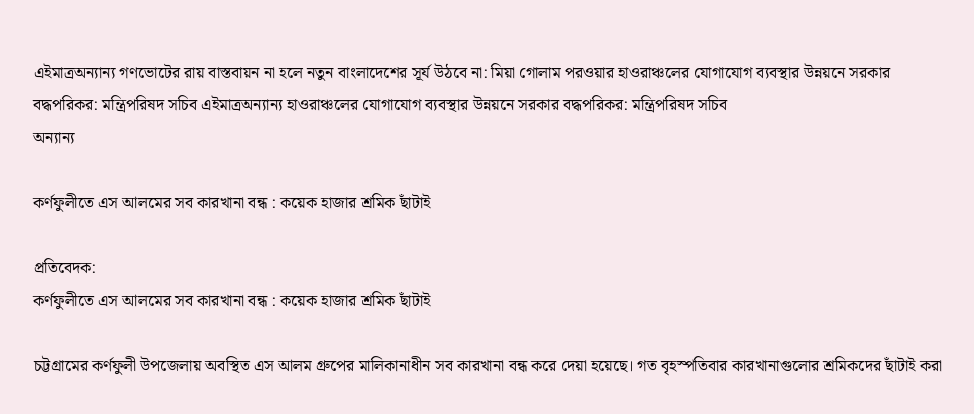এইমাত্রঅন্যান্য গণভোটের রায় বাস্তবায়ন না হলে নতুন বাংলাদেশের সূর্য উঠবে না: মিয়া গোলাম পরওয়ার হাওরাঞ্চলের যোগাযোগ ব্যবস্থার উন্নয়নে সরকার বদ্ধপরিকর: মন্ত্রিপরিষদ সচিব এইমাত্রঅন্যান্য হাওরাঞ্চলের যোগাযোগ ব্যবস্থার উন্নয়নে সরকার বদ্ধপরিকর: মন্ত্রিপরিষদ সচিব
অন্যান্য

কর্ণফুলীতে এস আলমের সব কারখানা বন্ধ : কয়েক হাজার শ্রমিক ছাঁটাই

প্রতিবেদক:
কর্ণফুলীতে এস আলমের সব কারখানা বন্ধ : কয়েক হাজার শ্রমিক ছাঁটাই

চট্টগ্রামের কর্ণফুলী উপজেলায় অবস্থিত এস আলম গ্রুপের মালিকানাধীন সব কারখানা বন্ধ করে দেয়া হয়েছে। গত বৃহস্পতিবার কারখানাগুলোর শ্রমিকদের ছাঁটাই করা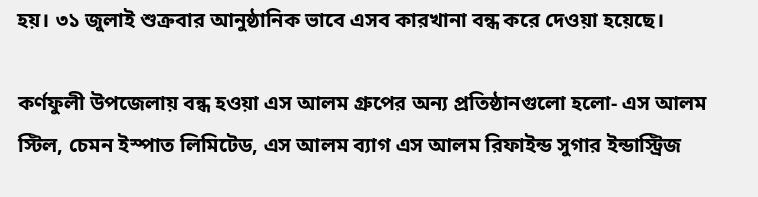হয়। ৩১ জুলাই শুক্রবার আনুষ্ঠানিক ভাবে এসব কারখানা বন্ধ করে দেওয়া হয়েছে।

কর্ণফুলী উপজেলায় বন্ধ হওয়া এস আলম গ্রুপের অন্য প্রতিষ্ঠানগুলো হলো- এস আলম স্টিল, চেমন ইস্পাত লিমিটেড, এস আলম ব্যাগ এস আলম রিফাইন্ড সুগার ইন্ডাস্ট্রিজ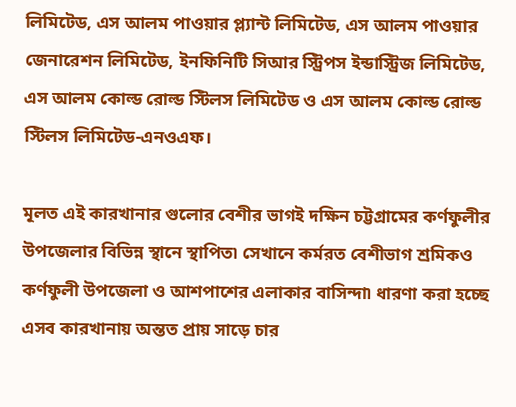লিমিটেড, এস আলম পাওয়ার প্ল্যান্ট লিমিটেড, এস আলম পাওয়ার জেনারেশন লিমিটেড, ইনফিনিটি সিআর স্ট্রিপস ইন্ডাস্ট্রিজ লিমিটেড, এস আলম কোল্ড রোল্ড স্টিলস লিমিটেড ও এস আলম কোল্ড রোল্ড স্টিলস লিমিটেড-এনওএফ।

মূলত এই কারখানার গুলোর বেশীর ভাগই দক্ষিন চট্টগ্রামের কর্ণফুলীর উপজেলার বিভিন্ন স্থানে স্থাপিত৷ সেখানে কর্মরত বেশীভাগ শ্রমিকও কর্ণফুলী উপজেলা ও আশপাশের এলাকার বাসিন্দা৷ ধারণা করা হচ্ছে এসব কারখানায় অন্তত প্রায় সাড়ে চার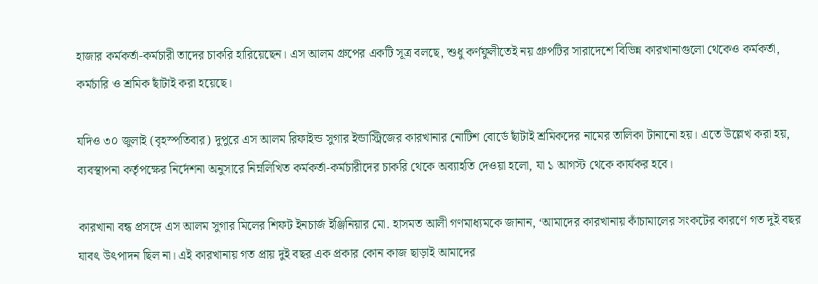হাজার কর্মকর্তা-কর্মচারী তাদের চাকরি হারিয়েছেন। এস আলম গ্রুপের একটি সূত্র বলছে, শুধু কর্ণফুলীতেই নয় গ্রুপটির সারাদেশে বিভিন্ন কারখানাগুলো থেকেও কর্মকর্তা, কর্মচারি ও শ্রমিক ছাঁটাই করা হয়েছে।

যদিও ৩০ জুলাই (বৃহস্পতিবার) দুপুরে এস আলম রিফাইন্ড সুগার ইন্ডাস্ট্রিজের কারখানার নোটিশ বোর্ডে ছাঁটাই শ্রমিকদের নামের তালিকা টানানো হয়। এতে উল্লেখ করা হয়, ব্যবস্থাপনা কর্তৃপক্ষের নির্দেশনা অনুসারে নিম্নলিখিত কর্মকর্তা-কর্মচারীদের চাকরি থেকে অব্যাহতি দেওয়া হলো, যা ১ আগস্ট থেকে কার্যকর হবে।

কারখানা বন্ধ প্রসঙ্গে এস আলম সুগার মিলের শিফট ইনচার্জ ইঞ্জিনিয়ার মো. হাসমত আলী গণমাধ্যমকে জানান, ‘আমাদের কারখানায় কাঁচামালের সংকটের কারণে গত দুই বছর যাবৎ উৎপাদন ছিল না। এই কারখানায় গত প্রায় দুই বছর এক প্রকার কোন কাজ ছাড়াই আমাদের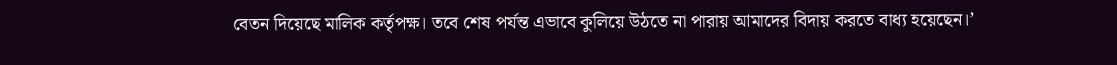বেতন দিয়েছে মালিক কর্তৃপক্ষ। তবে শেষ পর্যন্ত এভাবে কুলিয়ে উঠতে না পারায় আমাদের বিদায় করতে বাধ্য হয়েছেন।’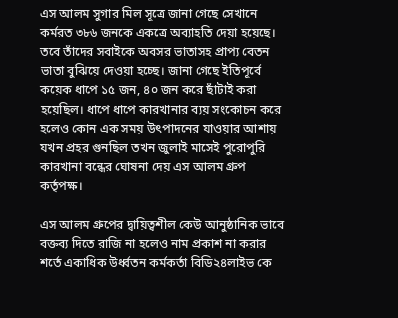এস আলম সুগার মিল সূত্রে জানা গেছে সেখানে কর্মরত ৩৮৬ জনকে একত্রে অব্যাহতি দেয়া হয়েছে। তবে তাঁদের সবাইকে অবসর ভাতাসহ প্রাপ্য বেতন ভাতা বুঝিয়ে দেওয়া হচ্ছে। জানা গেছে ইতিপূর্বে কয়েক ধাপে ১৫ জন, ৪০ জন করে ছাঁটাই করা হয়েছিল। ধাপে ধাপে কারখানার ব্যয় সংকোচন করে হলেও কোন এক সময় উৎপাদনের যাওয়ার আশায় যখন প্রহর গুনছিল তখন জুলাই মাসেই পুরোপুরি কারখানা বন্ধের ঘোষনা দেয় এস আলম গ্রুপ কর্তৃপক্ষ।

এস আলম গ্রুপের দ্বায়িত্বশীল কেউ আনুষ্ঠানিক ভাবে বক্তব্য দিতে রাজি না হলেও নাম প্রকাশ না করার শর্তে একাধিক উর্ধ্বতন কর্মকর্তা বিডি২৪লাইভ কে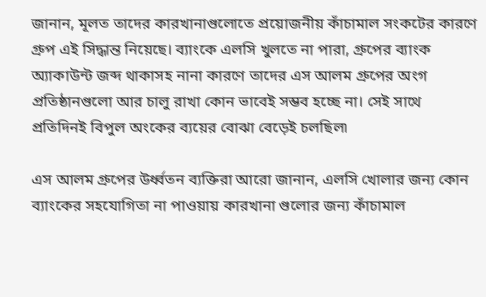জানান, মূলত তাদের কারখানাগুলোতে প্রয়োজনীয় কাঁচামাল সংকটের কারণে গ্রুপ এই সিদ্ধান্ত নিয়েছে। ব্যাংকে এলসি খুলতে না পারা, গ্রুপের ব্যাংক অ্যাকাউন্ট জব্দ থাকাসহ নানা কারণে তাদের এস আলম গ্রুপের অংগ প্রতিষ্ঠানগুলো আর চালু রাখা কোন ভাবেই সম্ভব হচ্ছে না। সেই সাথে প্রতিদিনই বিপুল অংকের ব্যয়ের বোঝা বেড়েই চলছিল৷

এস আলম গ্রুপের উর্ধ্বতন ব্যক্তিরা আরো জানান, এলসি খোলার জন্য কোন ব্যাংকের সহযোগিতা না পাওয়ায় কারখানা গুলোর জন্য কাঁচামাল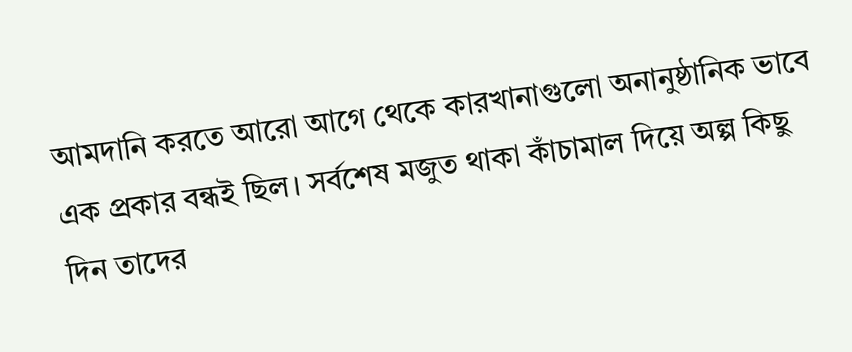আমদানি করতে আরো আগে থেকে কারখানাগুলো অনানুষ্ঠানিক ভাবে এক প্রকার বন্ধই ছিল। সর্বশেষ মজুত থাকা কাঁচামাল দিয়ে অল্প কিছু দিন তাদের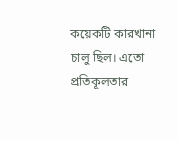কয়েকটি কারখানা চালু ছিল। এতো প্রতিকূলতার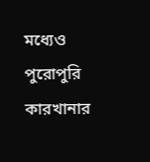মধ্যেও পুরোপুরি কারখানার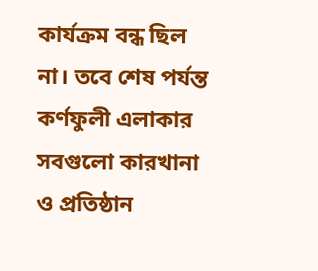কার্যক্রম বন্ধ ছিল না। তবে শেষ পর্যন্ত কর্ণফুলী এলাকার সবগুলো কারখানা ও প্রতিষ্ঠান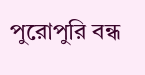পুরোপুরি বন্ধ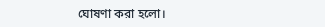ঘোষণা করা হলো।